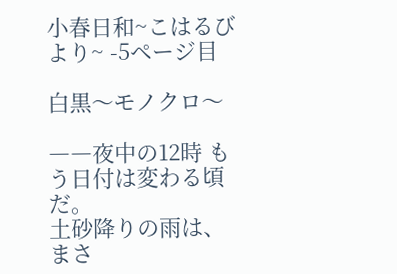小春日和~こはるびより~ -5ページ目

白黒〜モノクロ〜

――夜中の12時 もう日付は変わる頃だ。
土砂降りの雨は、まさ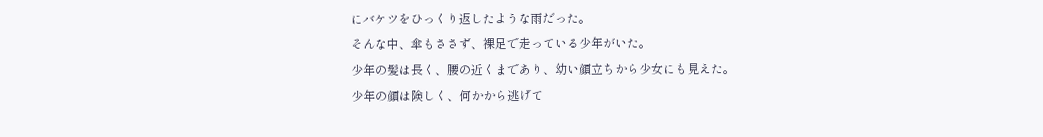にバケツをひっくり返したような雨だった。
そんな中、傘もささず、裸足で走っている少年がいた。
少年の髪は長く、腰の近くまであり、幼い顔立ちから少女にも見えた。
少年の顔は険しく、何かから逃げて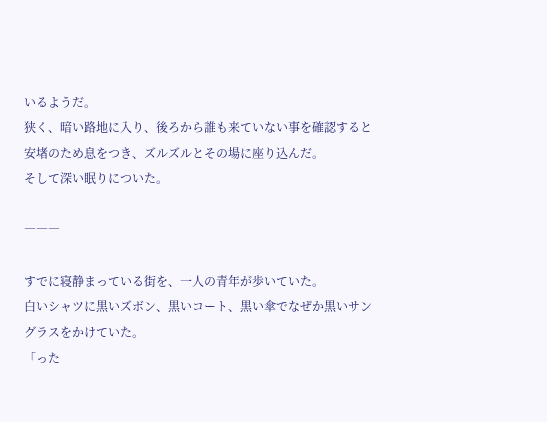いるようだ。
狭く、暗い路地に入り、後ろから誰も来ていない事を確認すると
安堵のため息をつき、ズルズルとその場に座り込んだ。
そして深い眠りについた。

―――

すでに寝静まっている街を、一人の青年が歩いていた。
白いシャツに黒いズボン、黒いコート、黒い傘でなぜか黒いサングラスをかけていた。
「った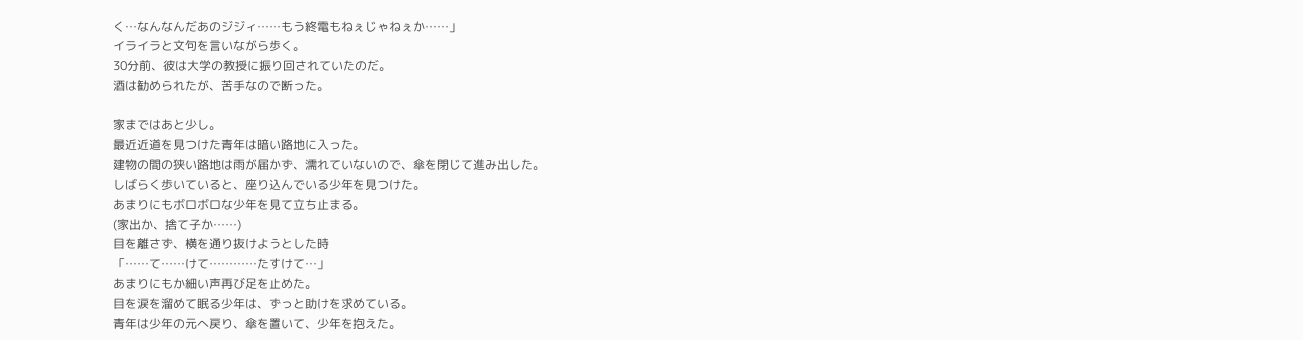く…なんなんだあのジジィ……もう終電もねぇじゃねぇか……」
イライラと文句を言いながら歩く。
30分前、彼は大学の教授に振り回されていたのだ。
酒は勧められたが、苦手なので断った。

家まではあと少し。
最近近道を見つけた青年は暗い路地に入った。
建物の間の狭い路地は雨が届かず、濡れていないので、傘を閉じて進み出した。
しばらく歩いていると、座り込んでいる少年を見つけた。
あまりにもボロボロな少年を見て立ち止まる。
(家出か、捨て子か……)
目を離さず、横を通り抜けようとした時
「……て……けて…………たすけて…」
あまりにもか細い声再び足を止めた。
目を涙を溜めて眠る少年は、ずっと助けを求めている。
青年は少年の元へ戻り、傘を置いて、少年を抱えた。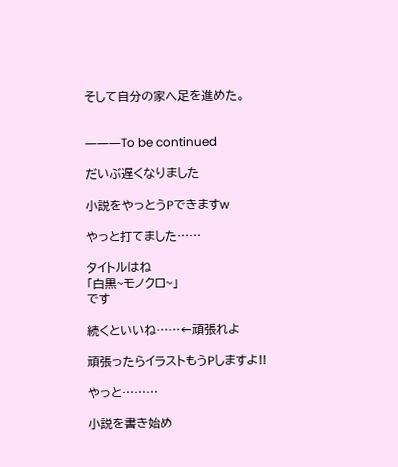そして自分の家へ足を進めた。


―――To be continued

だいぶ遅くなりました

小説をやっとうPできますw

やっと打てました……

タイトルはね
「白黒~モノクロ~」
です

続くといいね……←頑張れよ

頑張ったらイラストもうPしますよ!!

やっと………

小説を書き始め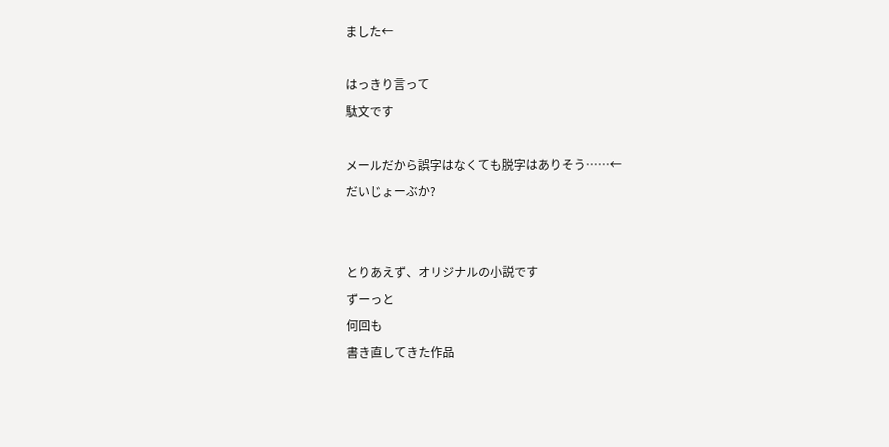ました←

はっきり言って
駄文です

メールだから誤字はなくても脱字はありそう……←
だいじょーぶか?


とりあえず、オリジナルの小説です
ずーっと
何回も
書き直してきた作品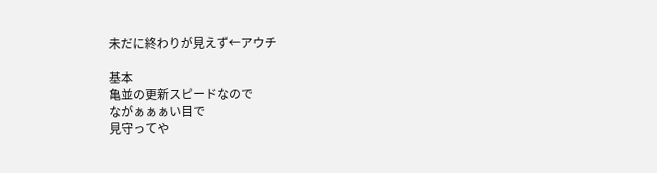未だに終わりが見えず←アウチ

基本
亀並の更新スピードなので
ながぁぁぁい目で
見守ってや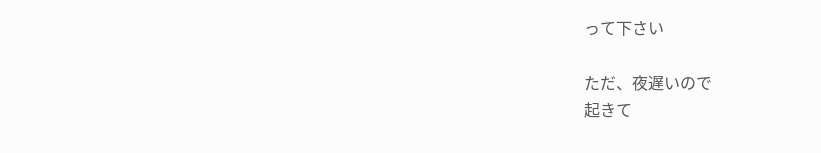って下さい

ただ、夜遅いので
起きて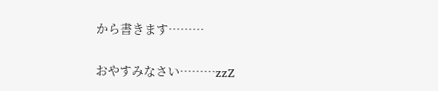から書きます………

おやすみなさい………zzZ